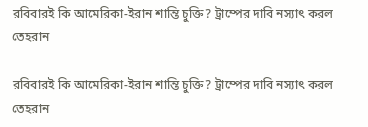রবিবারই কি আমেরিকা-ইরান শান্তি চুক্তি? ট্রাম্পের দাবি নস্যাৎ করল তেহরান

রবিবারই কি আমেরিকা-ইরান শান্তি চুক্তি? ট্রাম্পের দাবি নস্যাৎ করল তেহরান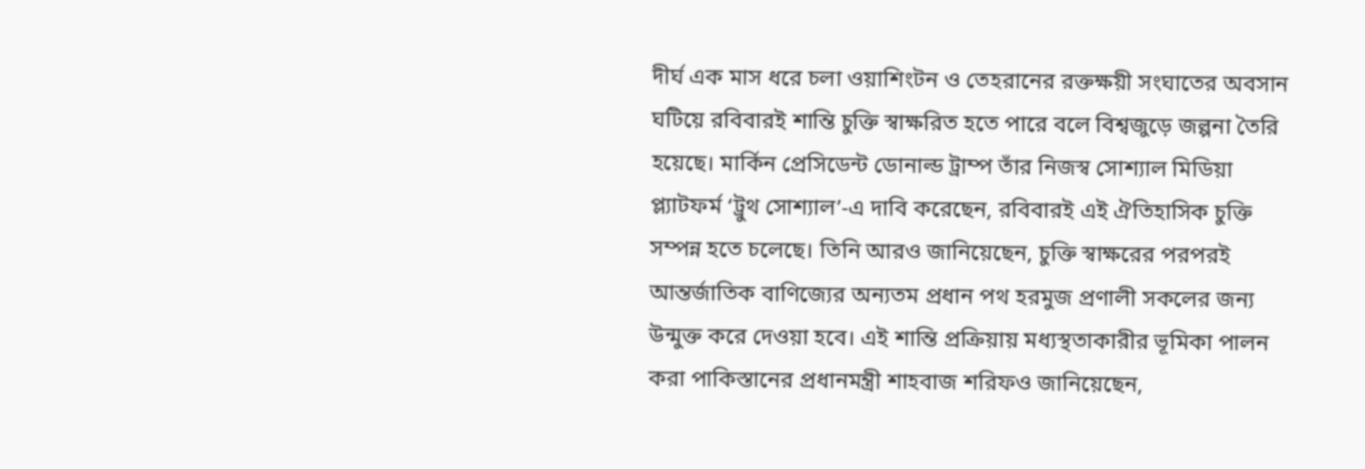দীর্ঘ এক মাস ধরে চলা ওয়াশিংটন ও তেহরানের রক্তক্ষয়ী সংঘাতের অবসান ঘটিয়ে রবিবারই শান্তি চুক্তি স্বাক্ষরিত হতে পারে বলে বিশ্বজুড়ে জল্পনা তৈরি হয়েছে। মার্কিন প্রেসিডেন্ট ডোনাল্ড ট্রাম্প তাঁর নিজস্ব সোশ্যাল মিডিয়া প্ল্যাটফর্ম ‘ট্রুথ সোশ্যাল’-এ দাবি করেছেন, রবিবারই এই ঐতিহাসিক চুক্তি সম্পন্ন হতে চলেছে। তিনি আরও জানিয়েছেন, চুক্তি স্বাক্ষরের পরপরই আন্তর্জাতিক বাণিজ্যের অন্যতম প্রধান পথ হরমুজ প্রণালী সকলের জন্য উন্মুক্ত করে দেওয়া হবে। এই শান্তি প্রক্রিয়ায় মধ্যস্থতাকারীর ভূমিকা পালন করা পাকিস্তানের প্রধানমন্ত্রী শাহবাজ শরিফও জানিয়েছেন,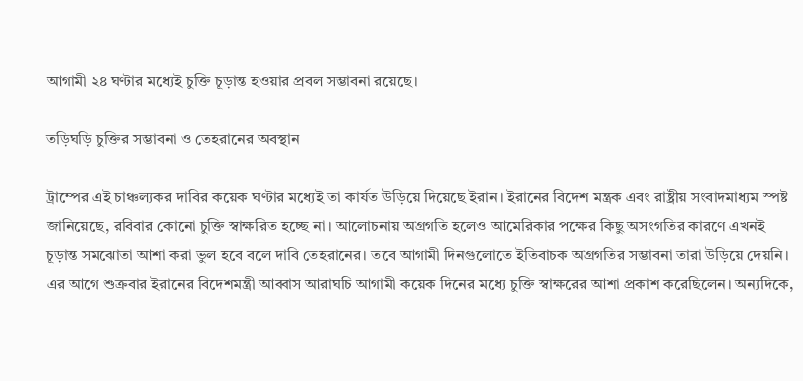আগামী ২৪ ঘণ্টার মধ্যেই চুক্তি চূড়ান্ত হওয়ার প্রবল সম্ভাবনা রয়েছে।

তড়িঘড়ি চুক্তির সম্ভাবনা ও তেহরানের অবস্থান

ট্রাম্পের এই চাঞ্চল্যকর দাবির কয়েক ঘণ্টার মধ্যেই তা কার্যত উড়িয়ে দিয়েছে ইরান। ইরানের বিদেশ মন্ত্রক এবং রাষ্ট্রীয় সংবাদমাধ্যম স্পষ্ট জানিয়েছে, রবিবার কোনো চুক্তি স্বাক্ষরিত হচ্ছে না। আলোচনায় অগ্রগতি হলেও আমেরিকার পক্ষের কিছু অসংগতির কারণে এখনই চূড়ান্ত সমঝোতা আশা করা ভুল হবে বলে দাবি তেহরানের। তবে আগামী দিনগুলোতে ইতিবাচক অগ্রগতির সম্ভাবনা তারা উড়িয়ে দেয়নি। এর আগে শুক্রবার ইরানের বিদেশমন্ত্রী আব্বাস আরাঘচি আগামী কয়েক দিনের মধ্যে চুক্তি স্বাক্ষরের আশা প্রকাশ করেছিলেন। অন্যদিকে,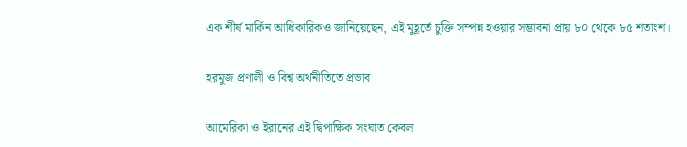এক শীর্ষ মার্কিন আধিকারিকও জানিয়েছেন, এই মুহূর্তে চুক্তি সম্পন্ন হওয়ার সম্ভাবনা প্রায় ৮০ থেকে ৮৫ শতাংশ।

হরমুজ প্রণালী ও বিশ্ব অর্থনীতিতে প্রভাব

আমেরিকা ও ইরানের এই দ্বিপাক্ষিক সংঘাত কেবল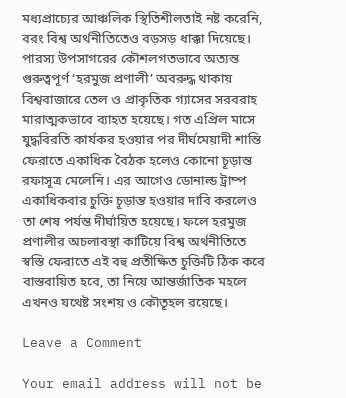মধ্যপ্রাচ্যের আঞ্চলিক স্থিতিশীলতাই নষ্ট করেনি, বরং বিশ্ব অর্থনীতিতেও বড়সড় ধাক্কা দিয়েছে। পারস্য উপসাগরের কৌশলগতভাবে অত্যন্ত গুরুত্বপূর্ণ ‘হরমুজ প্রণালী’ অবরুদ্ধ থাকায় বিশ্ববাজারে তেল ও প্রাকৃতিক গ্যাসের সরবরাহ মারাত্মকভাবে ব্যাহত হয়েছে। গত এপ্রিল মাসে যুদ্ধবিরতি কার্যকর হওয়ার পর দীর্ঘমেয়াদী শান্তি ফেরাতে একাধিক বৈঠক হলেও কোনো চূড়ান্ত রফাসূত্র মেলেনি। এর আগেও ডোনাল্ড ট্রাম্প একাধিকবার চুক্তি চূড়ান্ত হওয়ার দাবি করলেও তা শেষ পর্যন্ত দীর্ঘায়িত হয়েছে। ফলে হরমুজ প্রণালীর অচলাবস্থা কাটিয়ে বিশ্ব অর্থনীতিতে স্বস্তি ফেরাতে এই বহু প্রতীক্ষিত চুক্তিটি ঠিক কবে বাস্তবায়িত হবে, তা নিয়ে আন্তর্জাতিক মহলে এখনও যথেষ্ট সংশয় ও কৌতূহল রয়েছে।

Leave a Comment

Your email address will not be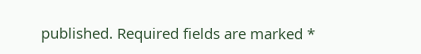published. Required fields are marked *